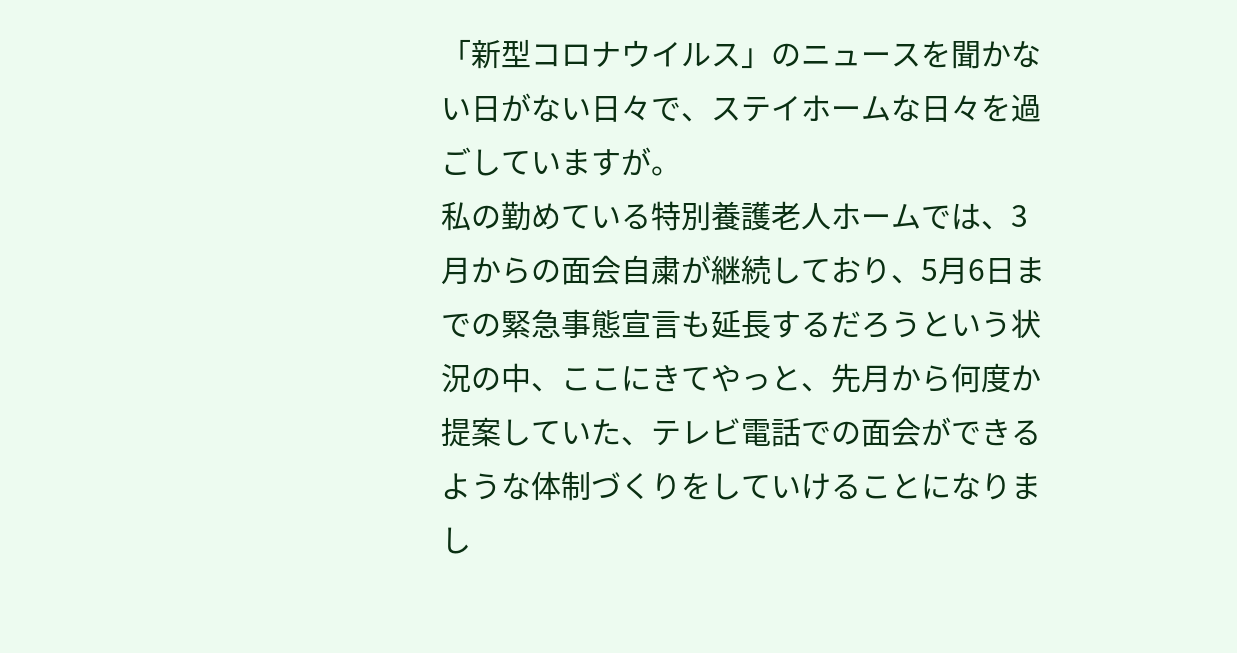「新型コロナウイルス」のニュースを聞かない日がない日々で、ステイホームな日々を過ごしていますが。
私の勤めている特別養護老人ホームでは、3月からの面会自粛が継続しており、5月6日までの緊急事態宣言も延長するだろうという状況の中、ここにきてやっと、先月から何度か提案していた、テレビ電話での面会ができるような体制づくりをしていけることになりまし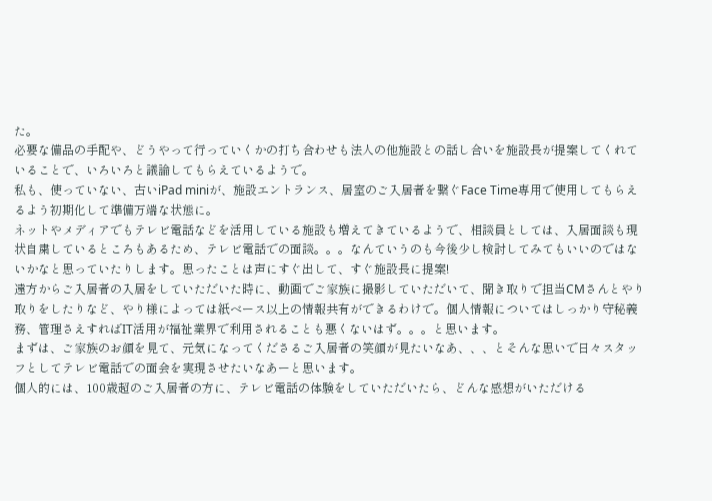た。
必要な備品の手配や、どうやって行っていくかの打ち合わせも法人の他施設との話し合いを施設長が提案してくれていることで、いろいろと議論してもらえているようで。
私も、使っていない、古いiPad miniが、施設エントランス、居室のご入居者を繋ぐFace Time専用で使用してもらえるよう初期化して準備万端な状態に。
ネットやメディアでもテレビ電話などを活用している施設も増えてきているようで、相談員としては、入居面談も現状自粛しているところもあるため、テレビ電話での面談。。。なんていうのも今後少し検討してみてもいいのではないかなと思っていたりします。思ったことは声にすぐ出して、すぐ施設長に提案!
遠方からご入居者の入居をしていただいた時に、動画でご家族に撮影していただいて、聞き取りで担当CMさんとやり取りをしたりなど、やり様によっては紙ベース以上の情報共有ができるわけで。個人情報についてはしっかり守秘義務、管理さえすればIT活用が福祉業界で利用されることも悪くないはず。。。と思います。
まずは、ご家族のお顔を見て、元気になってくださるご入居者の笑顔が見たいなあ、、、とそんな思いで日々スタッフとしてテレビ電話での面会を実現させたいなあーと思います。
個人的には、100歳超のご入居者の方に、テレビ電話の体験をしていただいたら、どんな感想がいただける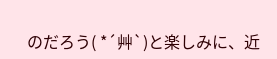のだろう( *´艸`)と楽しみに、近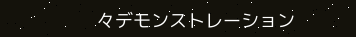々デモンストレーション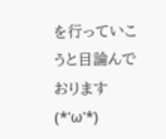を行っていこうと目論んでおります(*'ω'*)